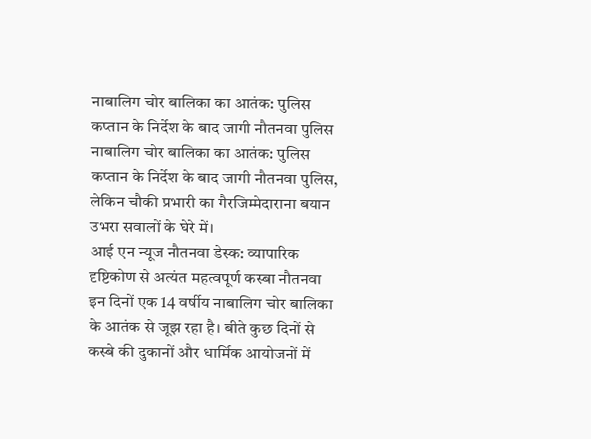नाबालिग चोर बालिका का आतंक: पुलिस कप्तान के निर्देश के बाद जागी नौतनवा पुलिस
नाबालिग चोर बालिका का आतंक: पुलिस कप्तान के निर्देश के बाद जागी नौतनवा पुलिस, लेकिन चौकी प्रभारी का गैरजिम्मेदाराना बयान उभरा सवालों के घेरे में।
आई एन न्यूज नौतनवा डेस्क: व्यापारिक
दृष्टिकोण से अत्यंत महत्वपूर्ण कस्बा नौतनवा इन दिनों एक 14 वर्षीय नाबालिग चोर बालिका के आतंक से जूझ रहा है। बीते कुछ दिनों से कस्बे की दुकानों और धार्मिक आयोजनों में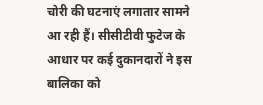चोरी की घटनाएं लगातार सामने आ रही हैं। सीसीटीवी फुटेज के आधार पर कई दुकानदारों ने इस बालिका को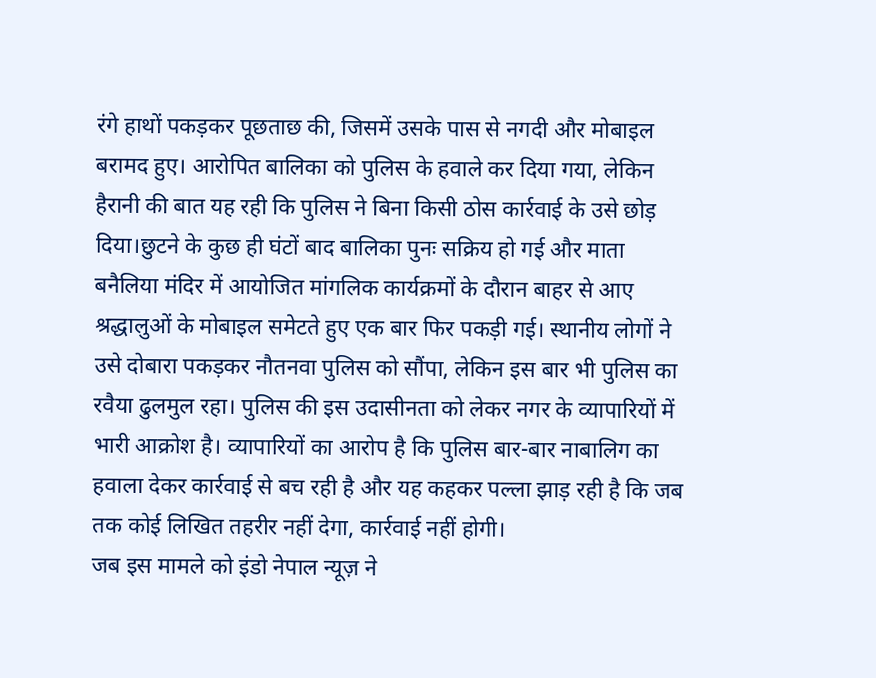रंगे हाथों पकड़कर पूछताछ की, जिसमें उसके पास से नगदी और मोबाइल बरामद हुए। आरोपित बालिका को पुलिस के हवाले कर दिया गया, लेकिन हैरानी की बात यह रही कि पुलिस ने बिना किसी ठोस कार्रवाई के उसे छोड़ दिया।छुटने के कुछ ही घंटों बाद बालिका पुनः सक्रिय हो गई और माता बनैलिया मंदिर में आयोजित मांगलिक कार्यक्रमों के दौरान बाहर से आए श्रद्धालुओं के मोबाइल समेटते हुए एक बार फिर पकड़ी गई। स्थानीय लोगों ने उसे दोबारा पकड़कर नौतनवा पुलिस को सौंपा, लेकिन इस बार भी पुलिस का रवैया ढुलमुल रहा। पुलिस की इस उदासीनता को लेकर नगर के व्यापारियों में भारी आक्रोश है। व्यापारियों का आरोप है कि पुलिस बार-बार नाबालिग का हवाला देकर कार्रवाई से बच रही है और यह कहकर पल्ला झाड़ रही है कि जब तक कोई लिखित तहरीर नहीं देगा, कार्रवाई नहीं होगी।
जब इस मामले को इंडो नेपाल न्यूज़ ने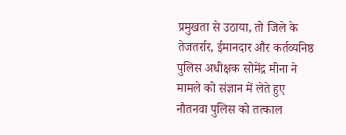प्रमुखता से उठाया, तो जिले के तेजतर्रार, ईमानदार और कर्तव्यनिष्ठ पुलिस अधीक्षक सोमेंद्र मीना ने मामले को संज्ञान में लेते हुए नौतनवा पुलिस को तत्काल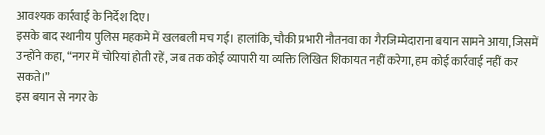आवश्यक कार्रवाई के निर्देश दिए।
इसके बाद स्थानीय पुलिस महकमे में खलबली मच गई। हालांकि, चौकी प्रभारी नौतनवा का गैरजिम्मेदाराना बयान सामने आया, जिसमें उन्होंने कहा, “नगर में चोरियां होती रहें, जब तक कोई व्यापारी या व्यक्ति लिखित शिकायत नहीं करेगा, हम कोई कार्रवाई नहीं कर सकते।”
इस बयान से नगर के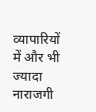व्यापारियों में और भी ज्यादा नाराजगी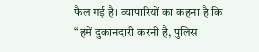फैल गई है। व्यापारियों का कहना है कि “हमें दुकानदारी करनी है, पुलिस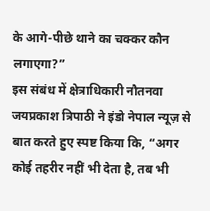के आगे-पीछे थाने का चक्कर कौन लगाएगा?”
इस संबंध में क्षेत्राधिकारी नौतनवा जयप्रकाश त्रिपाठी ने इंडो नेपाल न्यूज़ से बात करते हुए स्पष्ट किया कि, “अगर कोई तहरीर नहीं भी देता है, तब भी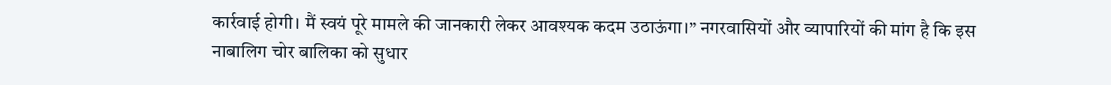कार्रवाई होगी। मैं स्वयं पूरे मामले की जानकारी लेकर आवश्यक कदम उठाऊंगा।” नगरवासियों और व्यापारियों की मांग है कि इस नाबालिग चोर बालिका को सुधार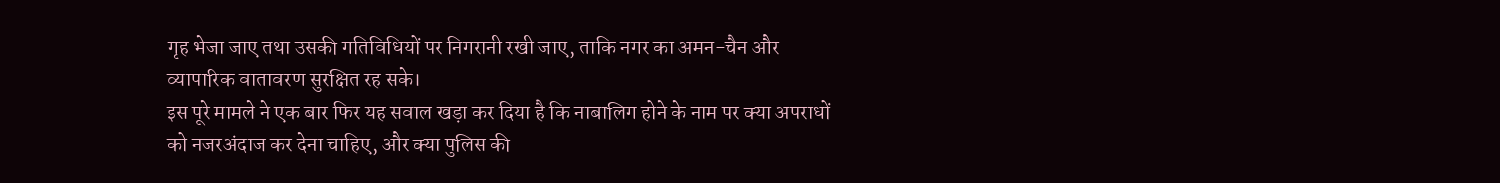गृह भेजा जाए तथा उसकी गतिविधियों पर निगरानी रखी जाए, ताकि नगर का अमन-चैन और व्यापारिक वातावरण सुरक्षित रह सके।
इस पूरे मामले ने एक बार फिर यह सवाल खड़ा कर दिया है कि नाबालिग होने के नाम पर क्या अपराधों को नजरअंदाज कर देना चाहिए, और क्या पुलिस की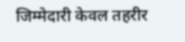जिम्मेदारी केवल तहरीर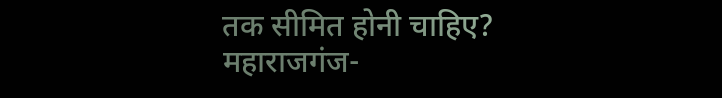तक सीमित होनी चाहिए?
महाराजगंज-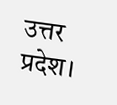उत्तर प्रदेश।